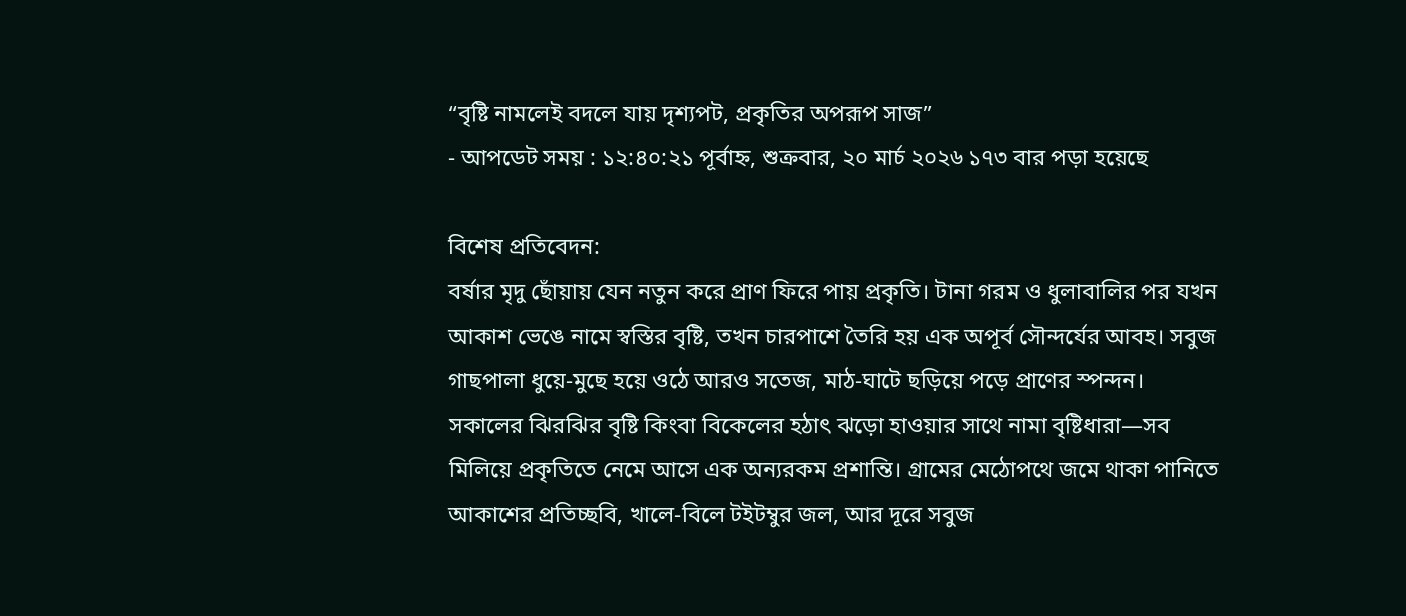“বৃষ্টি নামলেই বদলে যায় দৃশ্যপট, প্রকৃতির অপরূপ সাজ”
- আপডেট সময় : ১২:৪০:২১ পূর্বাহ্ন, শুক্রবার, ২০ মার্চ ২০২৬ ১৭৩ বার পড়া হয়েছে

বিশেষ প্রতিবেদন:
বর্ষার মৃদু ছোঁয়ায় যেন নতুন করে প্রাণ ফিরে পায় প্রকৃতি। টানা গরম ও ধুলাবালির পর যখন আকাশ ভেঙে নামে স্বস্তির বৃষ্টি, তখন চারপাশে তৈরি হয় এক অপূর্ব সৌন্দর্যের আবহ। সবুজ গাছপালা ধুয়ে-মুছে হয়ে ওঠে আরও সতেজ, মাঠ-ঘাটে ছড়িয়ে পড়ে প্রাণের স্পন্দন।
সকালের ঝিরঝির বৃষ্টি কিংবা বিকেলের হঠাৎ ঝড়ো হাওয়ার সাথে নামা বৃষ্টিধারা—সব মিলিয়ে প্রকৃতিতে নেমে আসে এক অন্যরকম প্রশান্তি। গ্রামের মেঠোপথে জমে থাকা পানিতে আকাশের প্রতিচ্ছবি, খালে-বিলে টইটম্বুর জল, আর দূরে সবুজ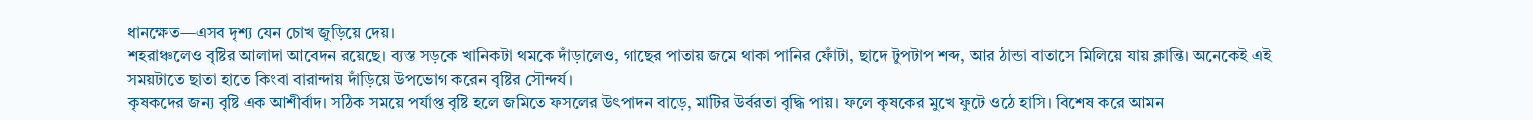ধানক্ষেত—এসব দৃশ্য যেন চোখ জুড়িয়ে দেয়।
শহরাঞ্চলেও বৃষ্টির আলাদা আবেদন রয়েছে। ব্যস্ত সড়কে খানিকটা থমকে দাঁড়ালেও, গাছের পাতায় জমে থাকা পানির ফোঁটা, ছাদে টুপটাপ শব্দ, আর ঠান্ডা বাতাসে মিলিয়ে যায় ক্লান্তি। অনেকেই এই সময়টাতে ছাতা হাতে কিংবা বারান্দায় দাঁড়িয়ে উপভোগ করেন বৃষ্টির সৌন্দর্য।
কৃষকদের জন্য বৃষ্টি এক আশীর্বাদ। সঠিক সময়ে পর্যাপ্ত বৃষ্টি হলে জমিতে ফসলের উৎপাদন বাড়ে, মাটির উর্বরতা বৃদ্ধি পায়। ফলে কৃষকের মুখে ফুটে ওঠে হাসি। বিশেষ করে আমন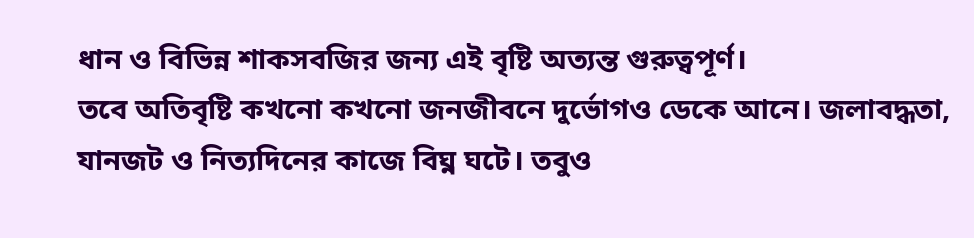ধান ও বিভিন্ন শাকসবজির জন্য এই বৃষ্টি অত্যন্ত গুরুত্বপূর্ণ।
তবে অতিবৃষ্টি কখনো কখনো জনজীবনে দুর্ভোগও ডেকে আনে। জলাবদ্ধতা, যানজট ও নিত্যদিনের কাজে বিঘ্ন ঘটে। তবুও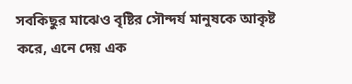সবকিছুর মাঝেও বৃষ্টির সৌন্দর্য মানুষকে আকৃষ্ট করে, এনে দেয় এক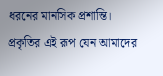ধরনের মানসিক প্রশান্তি।
প্রকৃতির এই রূপ যেন আমাদের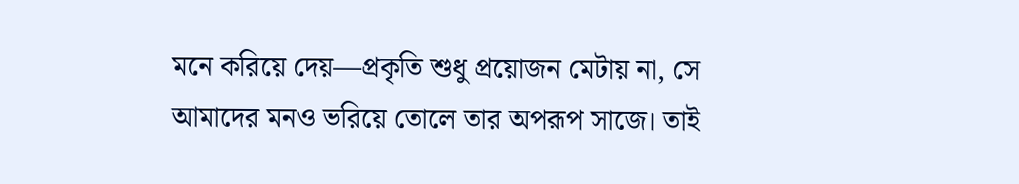মনে করিয়ে দেয়—প্রকৃতি শুধু প্রয়োজন মেটায় না, সে আমাদের মনও ভরিয়ে তোলে তার অপরূপ সাজে। তাই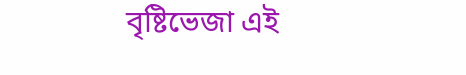বৃষ্টিভেজা এই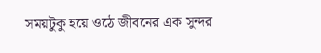সময়টুকু হয়ে ওঠে জীবনের এক সুন্দর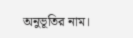অনুভূতির নাম।